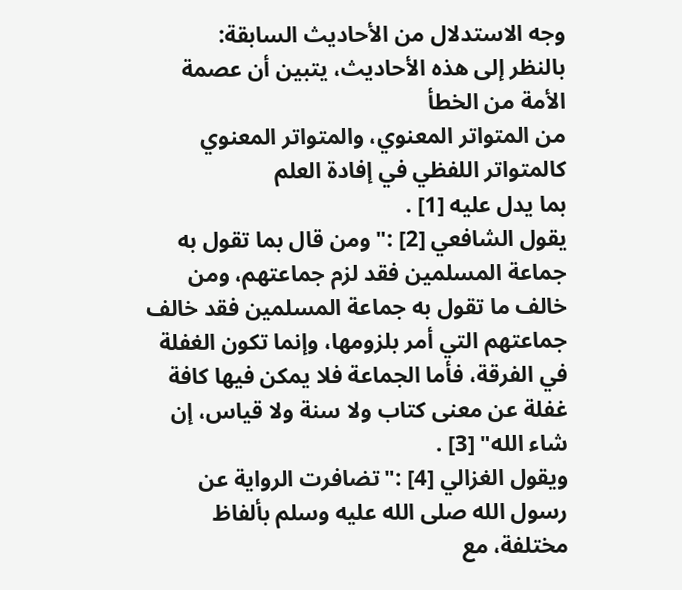وجه الاستدلال من الأحاديث السابقة:
بالنظر إلى هذه الأحاديث، يتبين أن عصمة الأمة من الخطأ
من المتواتر المعنوي، والمتواتر المعنوي كالمتواتر اللفظي في إفادة العلم
بما يدل عليه [1] .
يقول الشافعي [2] :"ومن قال بما تقول به جماعة المسلمين فقد لزم جماعتهم، ومن خالف ما تقول به جماعة المسلمين فقد خالف جماعتهم التي أمر بلزومها، وإنما تكون الغفلة في الفرقة، فأما الجماعة فلا يمكن فيها كافة غفلة عن معنى كتاب ولا سنة ولا قياس، إن شاء الله" [3] .
ويقول الغزالي [4] :"تضافرت الرواية عن رسول الله صلى الله عليه وسلم بألفاظ مختلفة، مع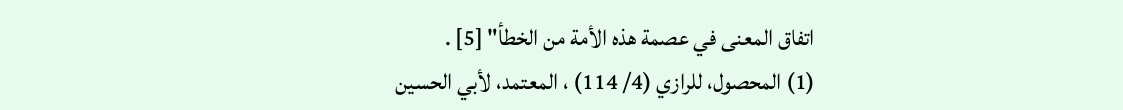اتفاق المعنى في عصمة هذه الأمة من الخطأ" [5] .
(1) المحصول، للرازي (4/ 114) ، المعتمد، لأبي الحسين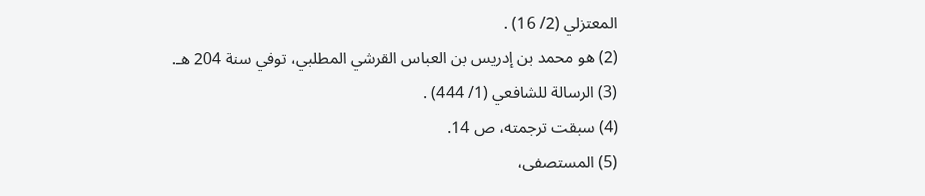المعتزلي (2/ 16) .
(2) هو محمد بن إدريس بن العباس القرشي المطلبي، توفي سنة 204 هـ.
(3) الرسالة للشافعي (1/ 444) .
(4) سبقت ترجمته، ص 14.
(5) المستصفى،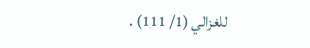للغزالي (1/ 111) .